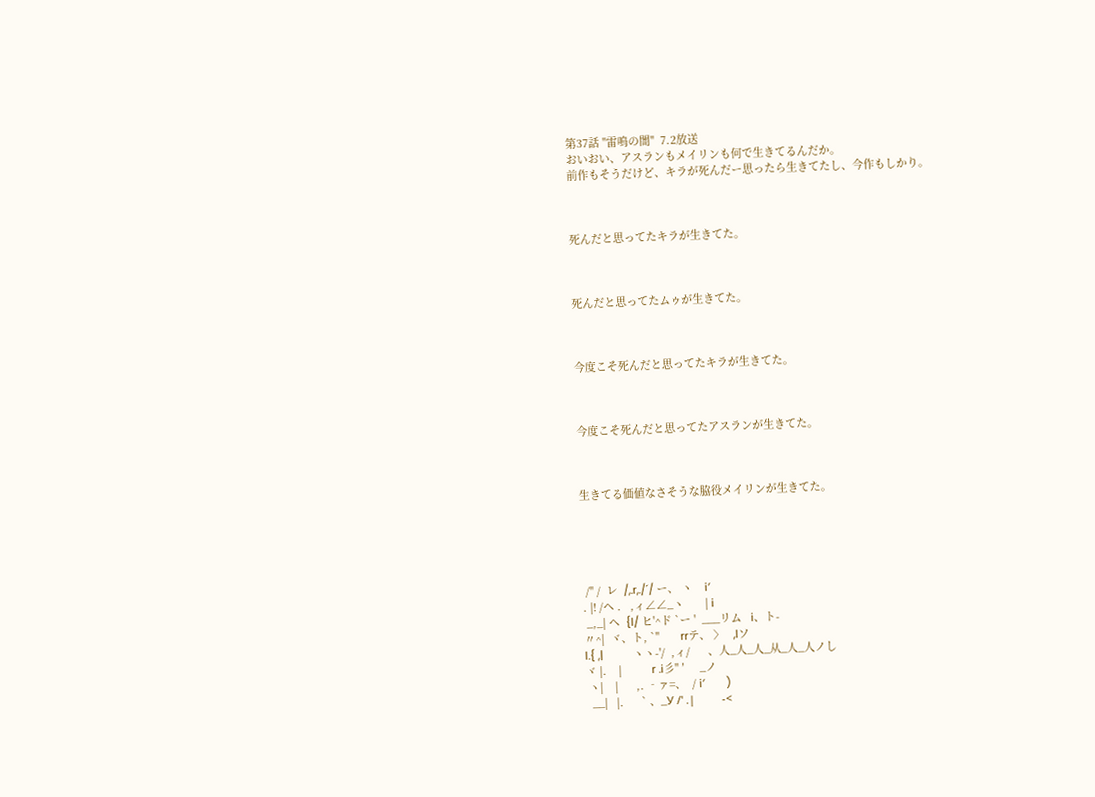第37話 "雷鳴の闇"  7.2放送
おいおい、アスランもメイリンも何で生きてるんだか。
前作もそうだけど、キラが死んだー思ったら生きてたし、今作もしかり。



死んだと思ってたキラが生きてた。



死んだと思ってたムゥが生きてた。



今度こそ死んだと思ってたキラが生きてた。



今度こそ死んだと思ってたアスランが生きてた。



生きてる価値なさそうな脇役メイリンが生きてた。





 /" /  レ  /,.r,./´/ ー、 ヽ    i′
. |! /ヘ .   ,ィ∠∠_ヽ       | i
 _,_| ヘ  {l/ ヒ'^ド `ー '  ___リム   i、ト-
〃^|  ヾ、ト, `''       rrテ、 〉   ,lソ
l.{ ,|          ヽヽ-'/  ,ィ/      、人_人_人_从_人_人ノし
ヾ |.    |          r .i彡" ′     _ノ
 ヽ|    |      ,. ‐ァ=、  / i′       )
  __|   |.      ` 、_У /' .|         -<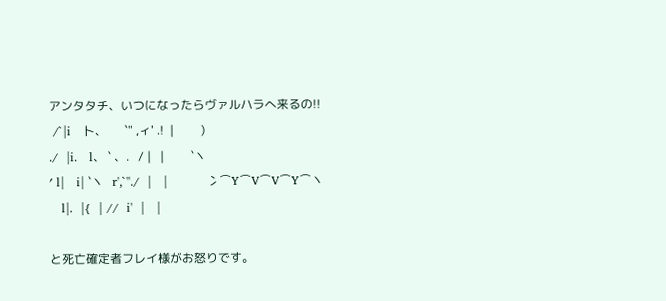アンタタチ、いつになったらヴァルハラへ来るの!!
 /`|i   卜、      `" ,ィ' .!  |         )
./  |i.   l、 ` 、.   / |   |         `ヽ
′ l|   i| `ヽ   r',`''./  |   |          冫⌒Y⌒V⌒V⌒Y⌒ヽ
   l|.  |{  | //  i'  |   |

と死亡確定者フレイ様がお怒りです。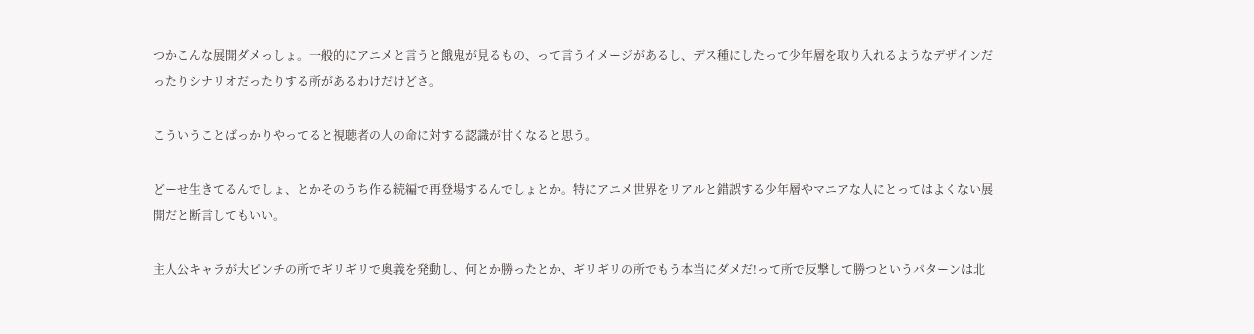つかこんな展開ダメっしょ。一般的にアニメと言うと餓鬼が見るもの、って言うイメージがあるし、デス種にしたって少年層を取り入れるようなデザインだったりシナリオだったりする所があるわけだけどさ。

こういうことばっかりやってると視聴者の人の命に対する認識が甘くなると思う。

どーせ生きてるんでしょ、とかそのうち作る続編で再登場するんでしょとか。特にアニメ世界をリアルと錯誤する少年層やマニアな人にとってはよくない展開だと断言してもいい。

主人公キャラが大ピンチの所でギリギリで奥義を発動し、何とか勝ったとか、ギリギリの所でもう本当にダメだ!って所で反撃して勝つというパターンは北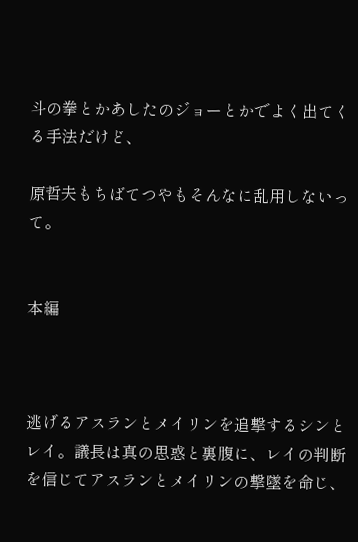斗の拳とかあしたのジョーとかでよく出てくる手法だけど、

原哲夫もちばてつやもそんなに乱用しないって。


本編



逃げるアスランとメイリンを追撃するシンとレイ。議長は真の思惑と裏腹に、レイの判断を信じてアスランとメイリンの撃墜を命じ、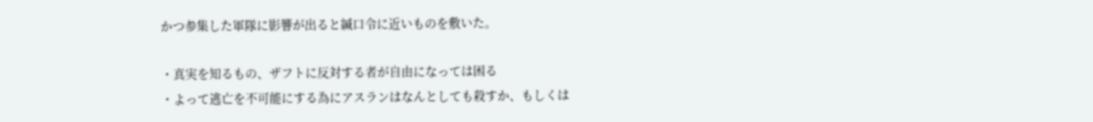かつ参集した軍隊に影響が出ると緘口令に近いものを敷いた。

・真実を知るもの、ザフトに反対する者が自由になっては困る
・よって逃亡を不可能にする為にアスランはなんとしても殺すか、もしくは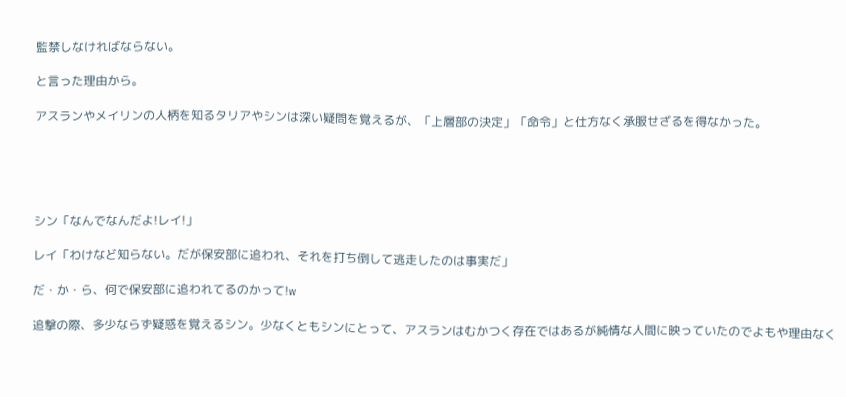監禁しなければならない。

と言った理由から。

アスランやメイリンの人柄を知るタリアやシンは深い疑問を覚えるが、「上層部の決定」「命令」と仕方なく承服せざるを得なかった。





シン「なんでなんだよ!レイ!」

レイ「わけなど知らない。だが保安部に追われ、それを打ち倒して逃走したのは事実だ」

だ・か・ら、何で保安部に追われてるのかって!w

追撃の際、多少ならず疑惑を覚えるシン。少なくともシンにとって、アスランはむかつく存在ではあるが純情な人間に映っていたのでよもや理由なく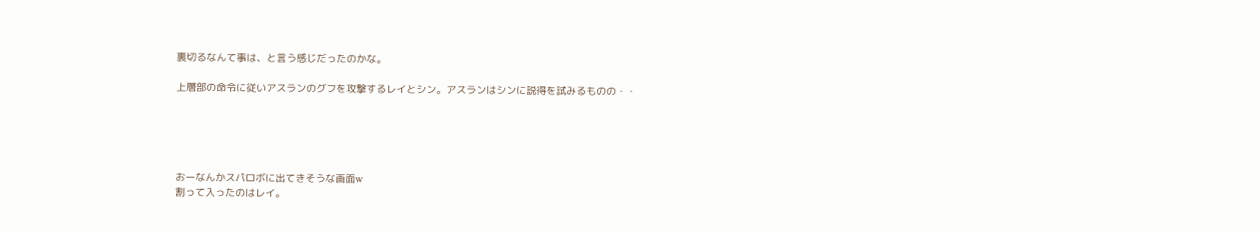裏切るなんて事は、と言う感じだったのかな。

上層部の命令に従いアスランのグフを攻撃するレイとシン。アスランはシンに説得を試みるものの・・





おーなんかスパロボに出てきそうな画面w
割って入ったのはレイ。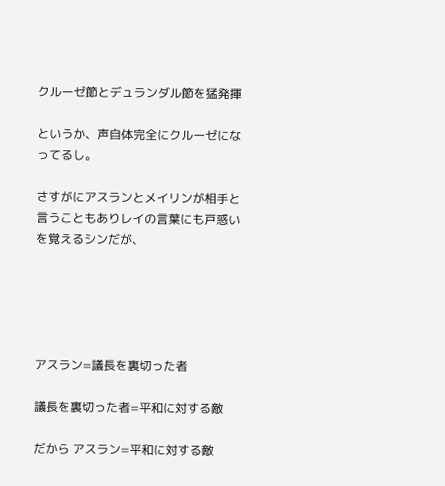クルーゼ節とデュランダル節を猛発揮

というか、声自体完全にクルーゼになってるし。

さすがにアスランとメイリンが相手と言うこともありレイの言葉にも戸惑いを覚えるシンだが、





アスラン=議長を裏切った者

議長を裏切った者=平和に対する敵

だから アスラン=平和に対する敵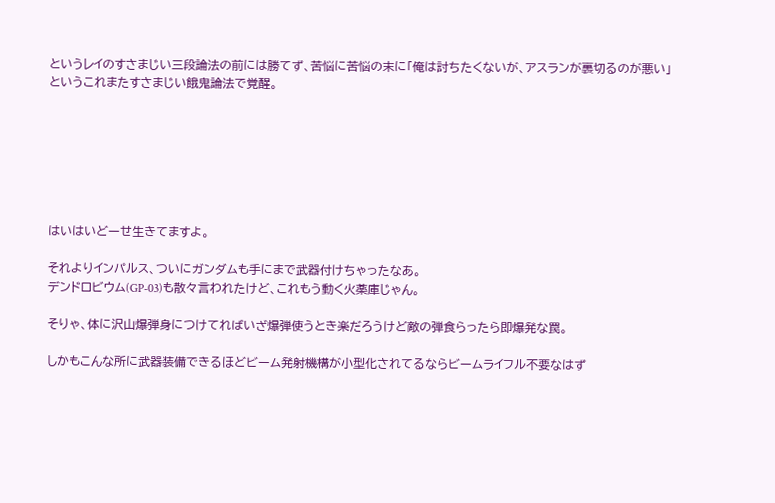というレイのすさまじい三段論法の前には勝てず、苦悩に苦悩の末に「俺は討ちたくないが、アスランが裏切るのが悪い」
というこれまたすさまじい餓鬼論法で覚醒。







はいはいどーせ生きてますよ。

それよりインパルス、ついにガンダムも手にまで武器付けちゃったなあ。
デンドロビウム(GP-03)も散々言われたけど、これもう動く火薬庫じゃん。

そりゃ、体に沢山爆弾身につけてればいざ爆弾使うとき楽だろうけど敵の弾食らったら即爆発な罠。

しかもこんな所に武器装備できるほどビーム発射機構が小型化されてるならビームライフル不要なはず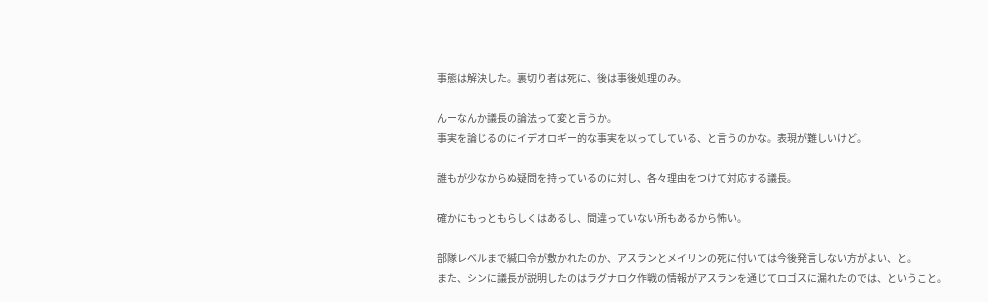事態は解決した。裏切り者は死に、後は事後処理のみ。

んーなんか議長の論法って変と言うか。
事実を論じるのにイデオロギー的な事実を以ってしている、と言うのかな。表現が難しいけど。

誰もが少なからぬ疑問を持っているのに対し、各々理由をつけて対応する議長。

確かにもっともらしくはあるし、間違っていない所もあるから怖い。

部隊レベルまで緘口令が敷かれたのか、アスランとメイリンの死に付いては今後発言しない方がよい、と。
また、シンに議長が説明したのはラグナロク作戦の情報がアスランを通じてロゴスに漏れたのでは、ということ。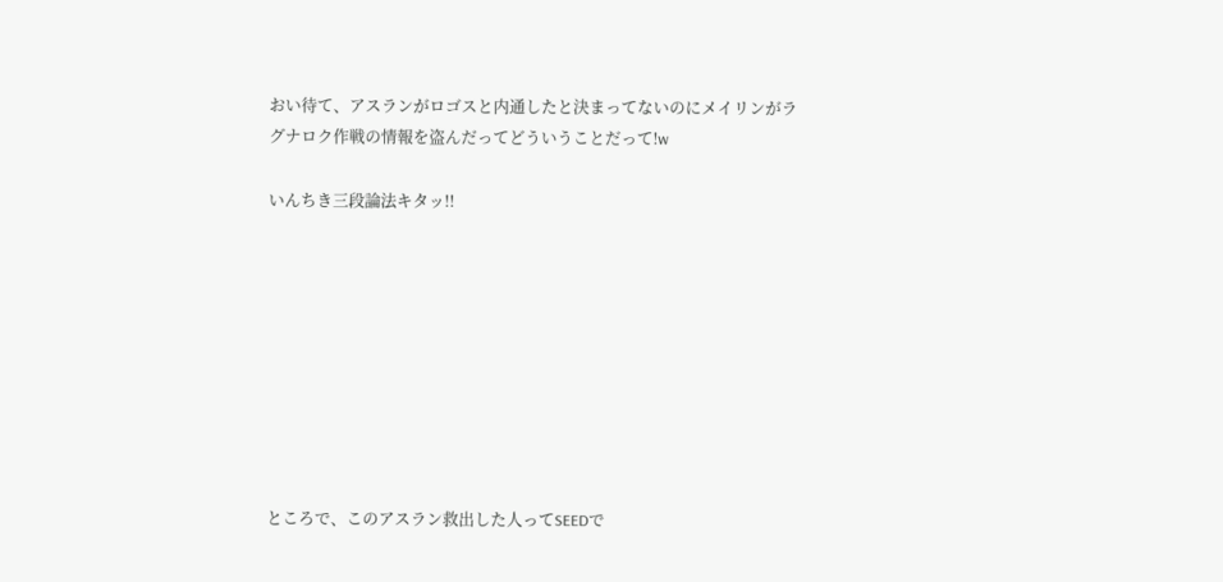おい待て、アスランがロゴスと内通したと決まってないのにメイリンがラグナロク作戦の情報を盗んだってどういうことだって!w

いんちき三段論法キタッ!!









ところで、このアスラン救出した人ってSEEDで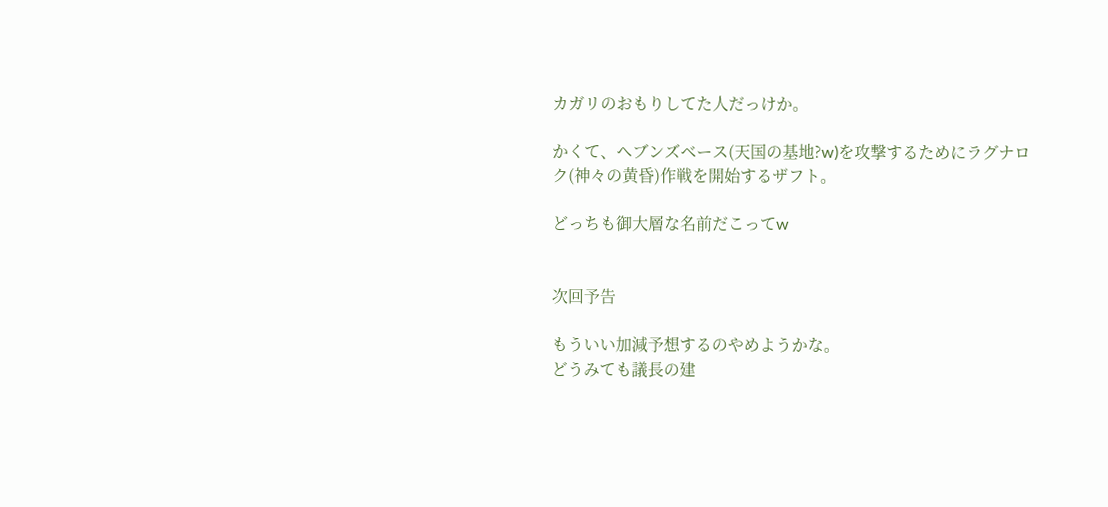カガリのおもりしてた人だっけか。

かくて、ヘブンズベース(天国の基地?w)を攻撃するためにラグナロク(神々の黄昏)作戦を開始するザフト。

どっちも御大層な名前だこってw


次回予告

もういい加減予想するのやめようかな。
どうみても議長の建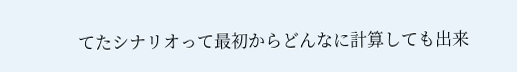てたシナリオって最初からどんなに計算しても出来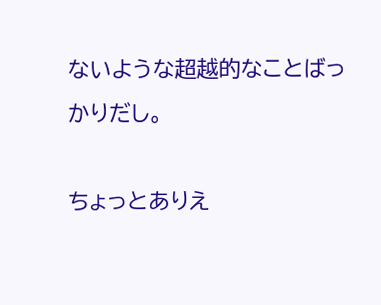ないような超越的なことばっかりだし。

ちょっとありえ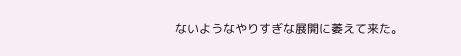ないようなやりすぎな展開に萎えて来た。